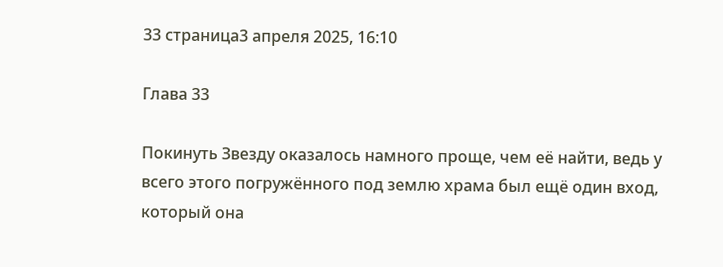33 страница3 апреля 2025, 16:10

Глава 33

Покинуть Звезду оказалось намного проще, чем её найти, ведь у всего этого погружённого под землю храма был ещё один вход, который она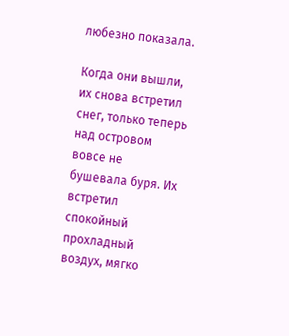любезно показала.

Когда они вышли, их снова встретил снег, только теперь над островом вовсе не бушевала буря. Их встретил спокойный прохладный воздух, мягко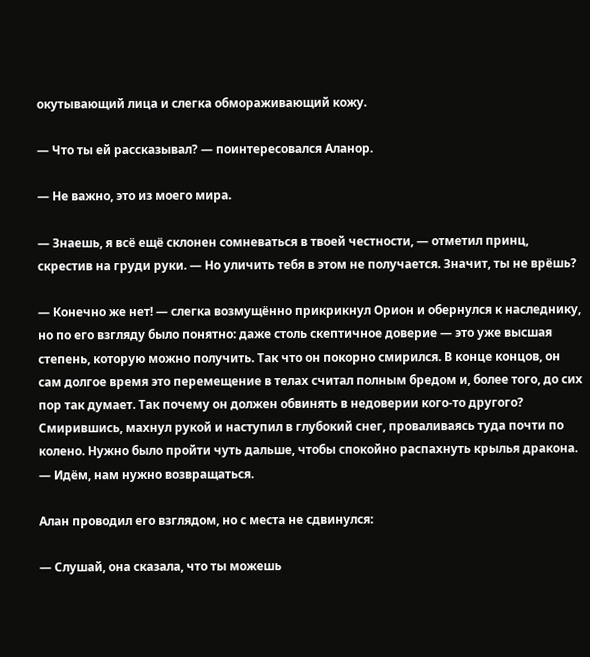окутывающий лица и слегка обмораживающий кожу.

— Что ты ей рассказывал? — поинтересовался Аланор.

— Не важно, это из моего мира.

— Знаешь, я всё ещё склонен сомневаться в твоей честности, — отметил принц, скрестив на груди руки. — Но уличить тебя в этом не получается. Значит, ты не врёшь?

— Конечно же нет! — слегка возмущённо прикрикнул Орион и обернулся к наследнику, но по его взгляду было понятно: даже столь скептичное доверие — это уже высшая степень, которую можно получить. Так что он покорно смирился. В конце концов, он сам долгое время это перемещение в телах считал полным бредом и, более того, до сих пор так думает. Так почему он должен обвинять в недоверии кого-то другого? Смирившись, махнул рукой и наступил в глубокий снег, проваливаясь туда почти по колено. Нужно было пройти чуть дальше, чтобы спокойно распахнуть крылья дракона. — Идём, нам нужно возвращаться.

Алан проводил его взглядом, но с места не сдвинулся:

— Слушай, она сказала, что ты можешь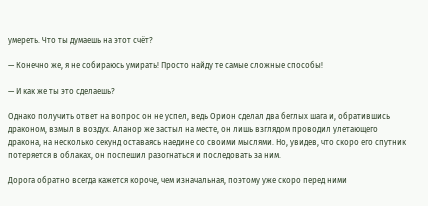умереть. Что ты думаешь на этот счёт?

— Конечно же, я не собираюсь умирать! Просто найду те самые сложные способы!

— И как же ты это сделаешь?

Однако получить ответ на вопрос он не успел, ведь Орион сделал два беглых шага и, обратившись драконом, взмыл в воздух. Аланор же застыл на месте, он лишь взглядом проводил улетающего дракона, на несколько секунд оставаясь наедине со своими мыслями. Но, увидев, что скоро его спутник потеряется в облаках, он поспешил разогнаться и последовать за ним.

Дорога обратно всегда кажется короче, чем изначальная, поэтому уже скоро перед ними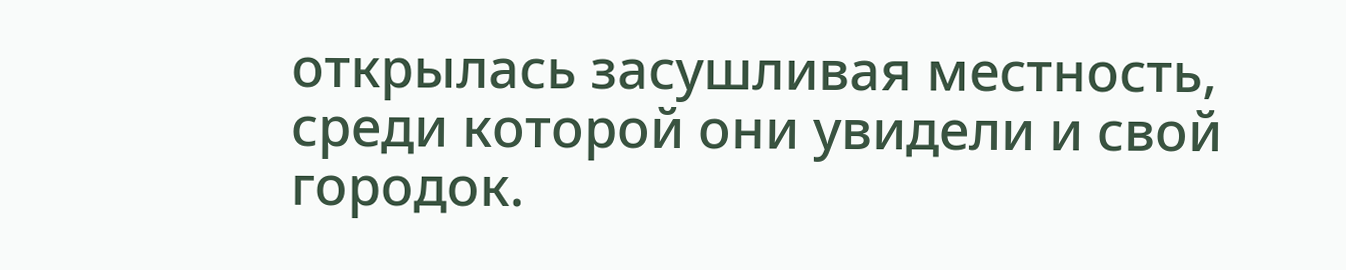открылась засушливая местность, среди которой они увидели и свой городок.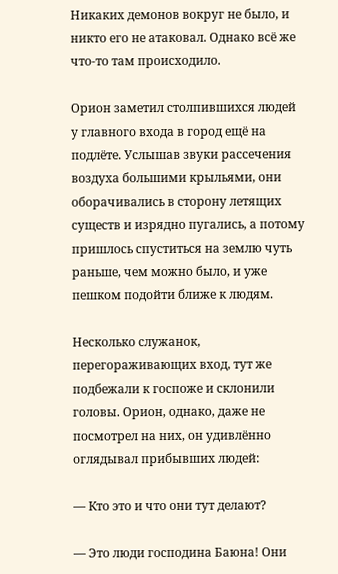Никаких демонов вокруг не было, и никто его не атаковал. Однако всё же что-то там происходило.

Орион заметил столпившихся людей у главного входа в город ещё на подлёте. Услышав звуки рассечения воздуха большими крыльями, они оборачивались в сторону летящих существ и изрядно пугались, а потому пришлось спуститься на землю чуть раньше, чем можно было, и уже пешком подойти ближе к людям.

Несколько служанок, перегораживающих вход, тут же подбежали к госпоже и склонили головы. Орион, однако, даже не посмотрел на них, он удивлённо оглядывал прибывших людей:

— Кто это и что они тут делают?

— Это люди господина Баюна! Они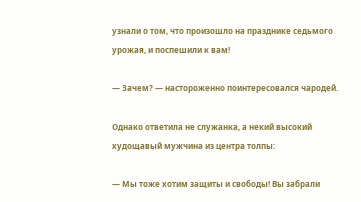узнали о том, что произошло на празднике седьмого урожая, и поспешили к вам!

— Зачем? — настороженно поинтересовался чародей.

Однако ответила не служанка, а некий высокий худощавый мужчина из центра толпы:

— Мы тоже хотим защиты и свободы! Вы забрали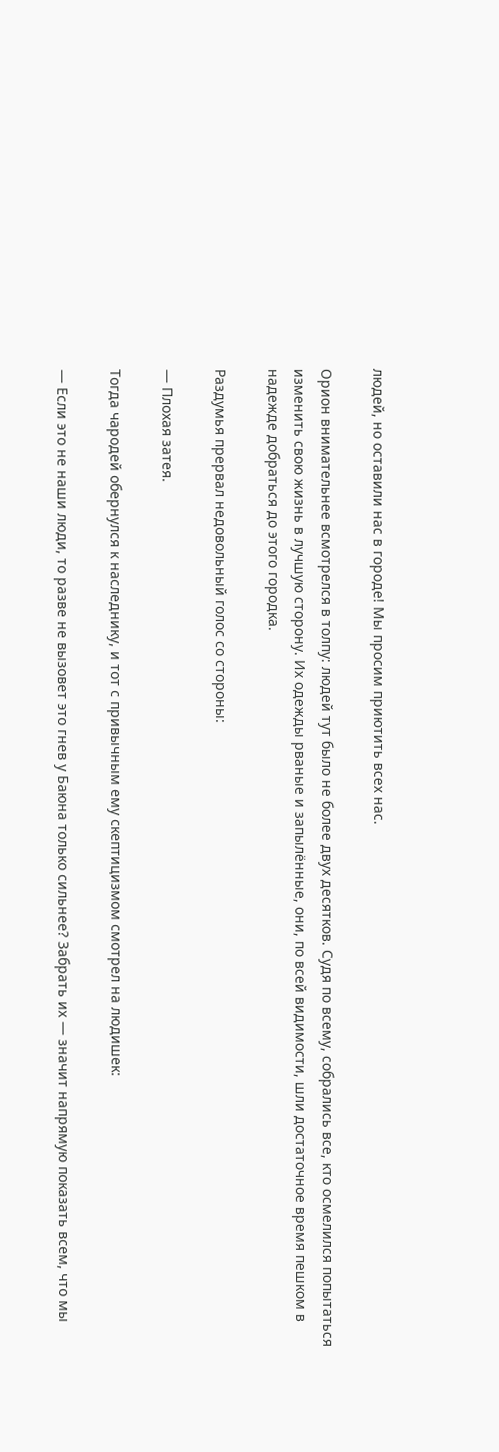людей, но оставили нас в городе! Мы просим приютить всех нас.

Орион внимательнее всмотрелся в толпу: людей тут было не более двух десятков. Судя по всему, собрались все, кто осмелился попытаться изменить свою жизнь в лучшую сторону. Их одежды рваные и запылённые, они, по всей видимости, шли достаточное время пешком в надежде добраться до этого городка.

Раздумья прервал недовольный голос со стороны:

— Плохая затея.

Тогда чародей обернулся к наследнику, и тот с привычным ему скептицизмом смотрел на людишек:

— Если это не наши люди, то разве не вызовет это гнев у Баюна только сильнее? Забрать их — значит напрямую показать всем, что мы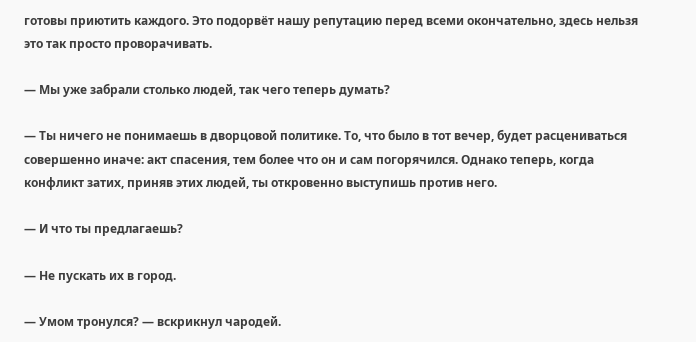готовы приютить каждого. Это подорвёт нашу репутацию перед всеми окончательно, здесь нельзя это так просто проворачивать.

— Мы уже забрали столько людей, так чего теперь думать?

— Ты ничего не понимаешь в дворцовой политике. То, что было в тот вечер, будет расцениваться совершенно иначе: акт спасения, тем более что он и сам погорячился. Однако теперь, когда конфликт затих, приняв этих людей, ты откровенно выступишь против него.

— И что ты предлагаешь?

— Не пускать их в город.

— Умом тронулся? — вскрикнул чародей.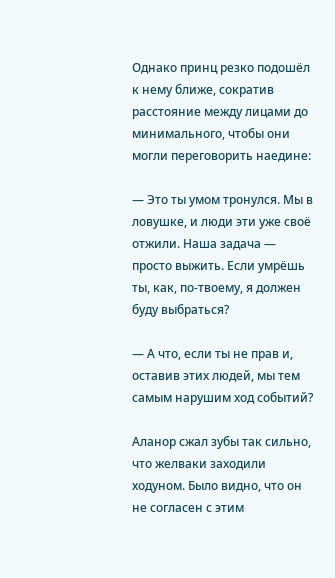Однако принц резко подошёл к нему ближе, сократив расстояние между лицами до минимального, чтобы они могли переговорить наедине:

— Это ты умом тронулся. Мы в ловушке, и люди эти уже своё отжили. Наша задача — просто выжить. Если умрёшь ты, как, по-твоему, я должен буду выбраться?

— А что, если ты не прав и, оставив этих людей, мы тем самым нарушим ход событий?

Аланор сжал зубы так сильно, что желваки заходили ходуном. Было видно, что он не согласен с этим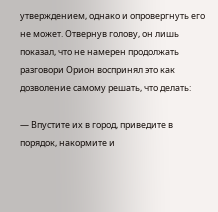утверждением, однако и опровергнуть его не может. Отвернув голову, он лишь показал, что не намерен продолжать разговори Орион воспринял это как дозволение самому решать, что делать:

— Впустите их в город, приведите в порядок, накормите и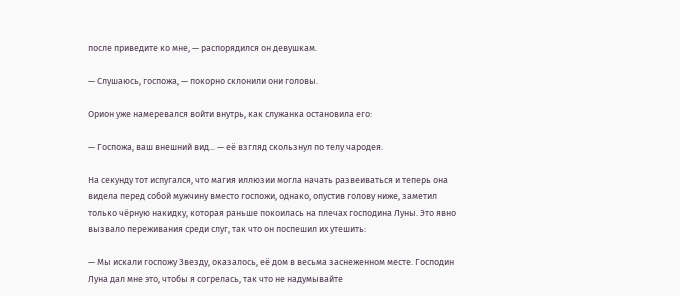после приведите ко мне, — распорядился он девушкам.

— Слушаюсь, госпожа, — покорно склонили они головы.

Орион уже намеревался войти внутрь, как служанка остановила его:

— Госпожа, ваш внешний вид... — её взгляд скользнул по телу чародея.

На секунду тот испугался, что магия иллюзии могла начать развеиваться и теперь она видела перед собой мужчину вместо госпожи, однако, опустив голову ниже, заметил только чёрную накидку, которая раньше покоилась на плечах господина Луны. Это явно вызвало переживания среди слуг, так что он поспешил их утешить:

— Мы искали госпожу Звезду, оказалось, её дом в весьма заснеженном месте. Господин Луна дал мне это, чтобы я согрелась, так что не надумывайте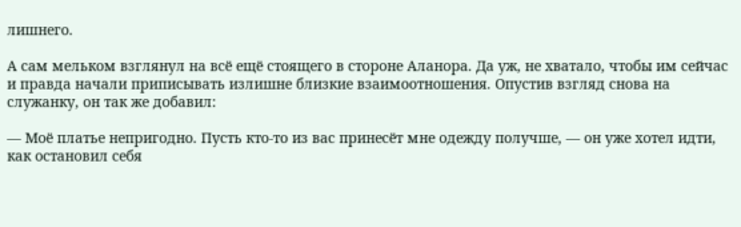лишнего.

А сам мельком взглянул на всё ещё стоящего в стороне Аланора. Да уж, не хватало, чтобы им сейчас и правда начали приписывать излишне близкие взаимоотношения. Опустив взгляд снова на служанку, он так же добавил:

— Моё платье непригодно. Пусть кто-то из вас принесёт мне одежду получше, — он уже хотел идти, как остановил себя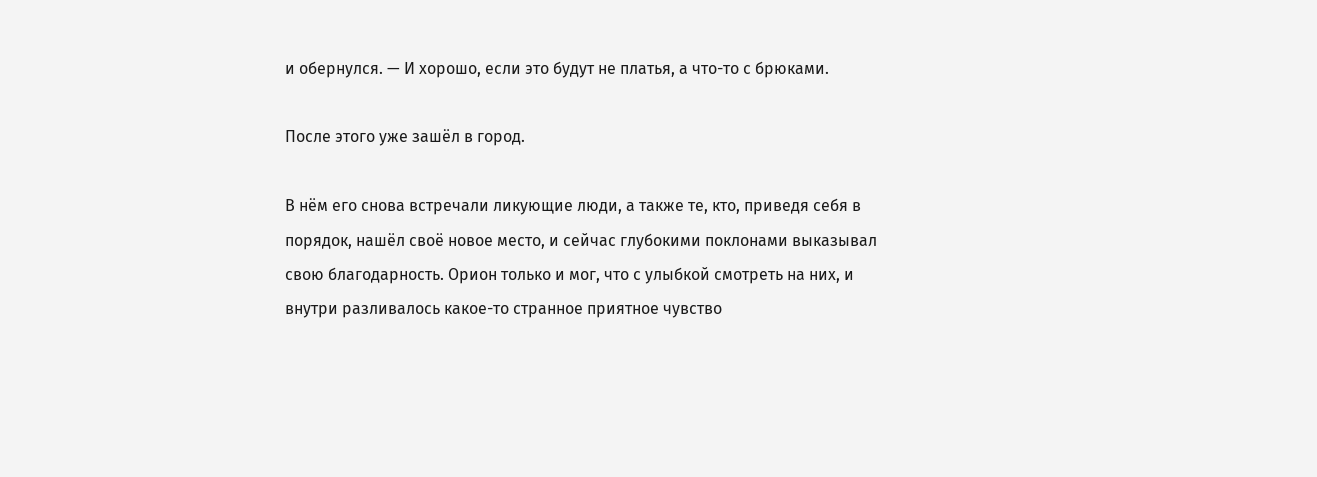и обернулся. — И хорошо, если это будут не платья, а что-то с брюками.

После этого уже зашёл в город.

В нём его снова встречали ликующие люди, а также те, кто, приведя себя в порядок, нашёл своё новое место, и сейчас глубокими поклонами выказывал свою благодарность. Орион только и мог, что с улыбкой смотреть на них, и внутри разливалось какое-то странное приятное чувство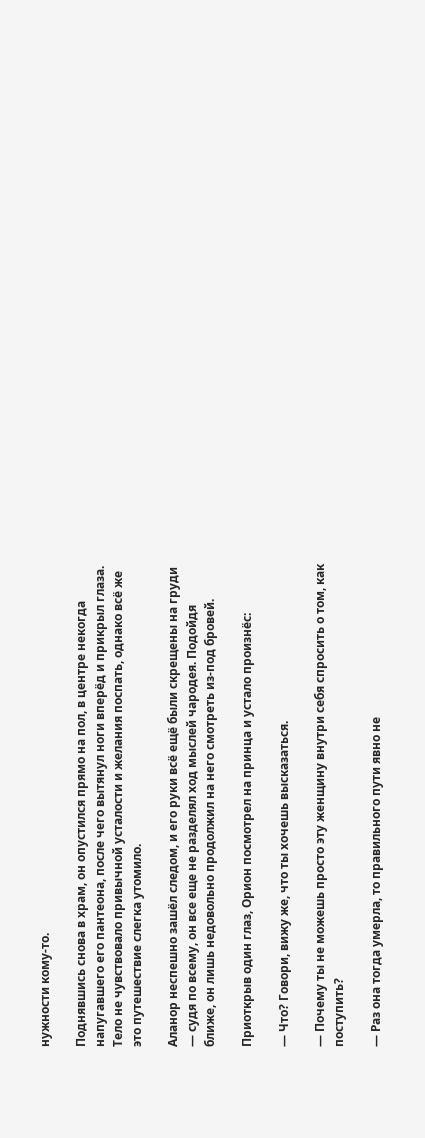нужности кому-то.

Поднявшись снова в храм, он опустился прямо на пол, в центре некогда напугавшего его пантеона, после чего вытянул ноги вперёд и прикрыл глаза. Тело не чувствовало привычной усталости и желания поспать, однако всё же это путешествие слегка утомило.

Аланор неспешно зашёл следом, и его руки всё ещё были скрещены на груди — судя по всему, он все еще не разделял ход мыслей чародея. Подойдя ближе, он лишь недовольно продолжил на него смотреть из-под бровей.

Приоткрыв один глаз, Орион посмотрел на принца и устало произнёс:

— Что? Говори, вижу же, что ты хочешь высказаться.

— Почему ты не можешь просто эту женщину внутри себя спросить о том, как поступить?

— Раз она тогда умерла, то правильного пути явно не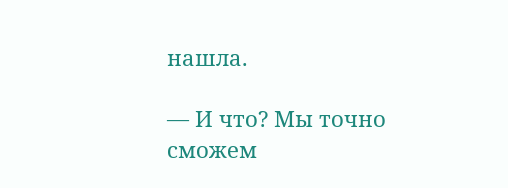нашла.

— И что? Мы точно сможем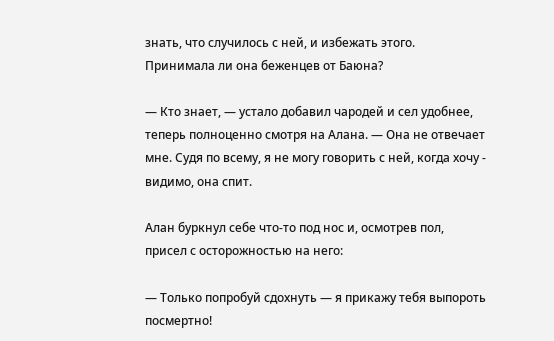знать, что случилось с ней, и избежать этого. Принимала ли она беженцев от Баюна?

— Кто знает, — устало добавил чародей и сел удобнее, теперь полноценно смотря на Алана. — Она не отвечает мне. Судя по всему, я не могу говорить с ней, когда хочу - видимо, она спит.

Алан буркнул себе что-то под нос и, осмотрев пол, присел с осторожностью на него:

— Только попробуй сдохнуть — я прикажу тебя выпороть посмертно!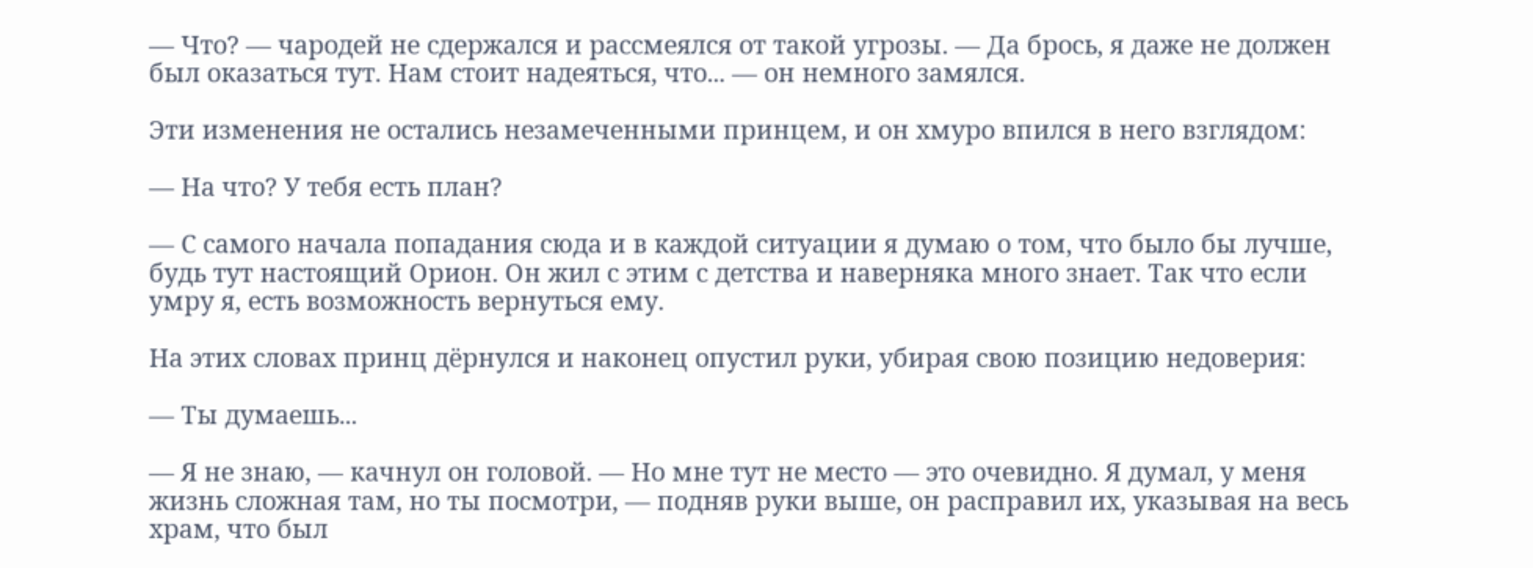— Что? — чародей не сдержался и рассмеялся от такой угрозы. — Да брось, я даже не должен был оказаться тут. Нам стоит надеяться, что... — он немного замялся.

Эти изменения не остались незамеченными принцем, и он хмуро впился в него взглядом:

— На что? У тебя есть план?

— С самого начала попадания сюда и в каждой ситуации я думаю о том, что было бы лучше, будь тут настоящий Орион. Он жил с этим с детства и наверняка много знает. Так что если умру я, есть возможность вернуться ему.

На этих словах принц дёрнулся и наконец опустил руки, убирая свою позицию недоверия:

— Ты думаешь...

— Я не знаю, — качнул он головой. — Но мне тут не место — это очевидно. Я думал, у меня жизнь сложная там, но ты посмотри, — подняв руки выше, он расправил их, указывая на весь храм, что был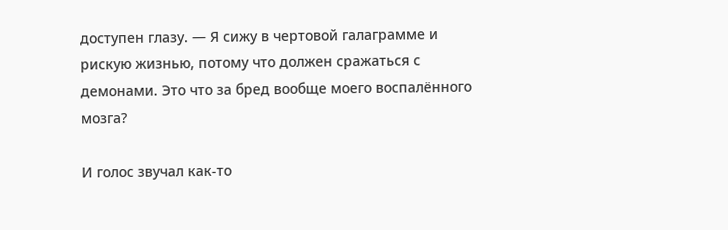доступен глазу. — Я сижу в чертовой галаграмме и рискую жизнью, потому что должен сражаться с демонами. Это что за бред вообще моего воспалённого мозга?

И голос звучал как-то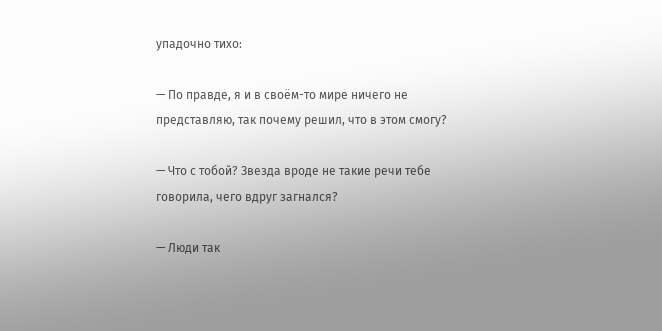упадочно тихо:

— По правде, я и в своём-то мире ничего не представляю, так почему решил, что в этом смогу?

— Что с тобой? Звезда вроде не такие речи тебе говорила, чего вдруг загнался?

— Люди так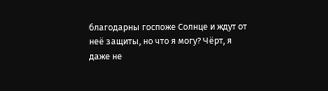благодарны госпоже Солнце и ждут от неё защиты, но что я могу? Чёрт, я даже не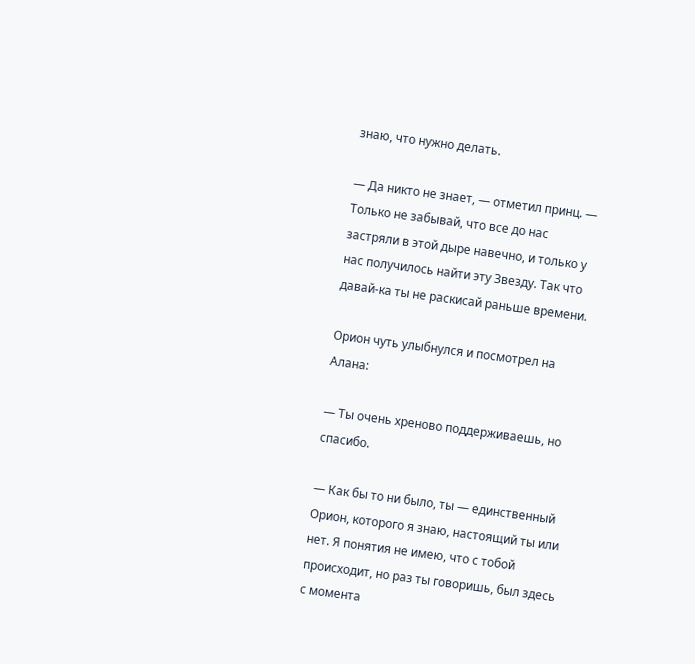знаю, что нужно делать.

— Да никто не знает, — отметил принц. — Только не забывай, что все до нас застряли в этой дыре навечно, и только у нас получилось найти эту Звезду. Так что давай-ка ты не раскисай раньше времени.

Орион чуть улыбнулся и посмотрел на Алана:

— Ты очень хреново поддерживаешь, но спасибо.

— Как бы то ни было, ты — единственный Орион, которого я знаю, настоящий ты или нет. Я понятия не имею, что с тобой происходит, но раз ты говоришь, был здесь с момента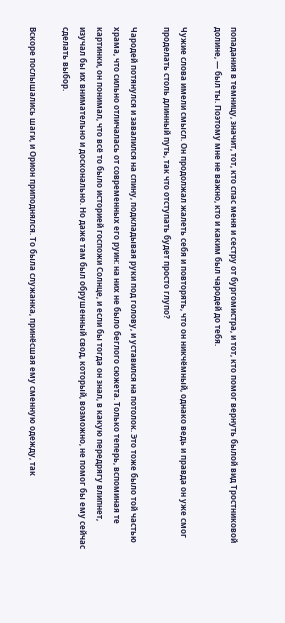попадания в темницу, значит, тот, кто спас меня и сестру от бургомистра, и тот, кто помог вернуть былой вид Тростниковой долине, — был ты. Поэтому мне не важно, кто и каким был чародей до тебя.

Чужие слова имели смысл. Он продолжал жалеть себя и повторять, что он никчёмный, однако ведь и правда он уже смог проделать столь длинный путь, так что отступать будет просто глупо?

Чародей потянулся и завалился на спину, подкладывая руки под голову, и уставился на потолок. Это тоже было той частью храма, что сильно отличалась от современных его руин: на них не было беглого сюжета. Только теперь, вспоминая те картинки, он понимал, что всё то было историей госпожи Солнце, и если бы тогда он знал, в какую передрягу влипнет, изучал бы их внимательно и досконально. Но даже там был обрушенный свод, который, возможно, не помог бы ему сейчас сделать выбор.

Вскоре послышались шаги, и Орион приподнялся. То была служанка, принёсшая ему сменную одежду, так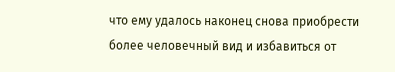что ему удалось наконец снова приобрести более человечный вид и избавиться от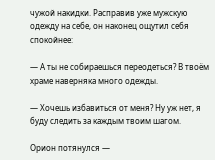чужой накидки. Расправив уже мужскую одежду на себе, он наконец ощутил себя спокойнее:

— А ты не собираешься переодеться? В твоём храме наверняка много одежды.

— Хочешь избавиться от меня? Ну уж нет, я буду следить за каждым твоим шагом.

Орион потянулся —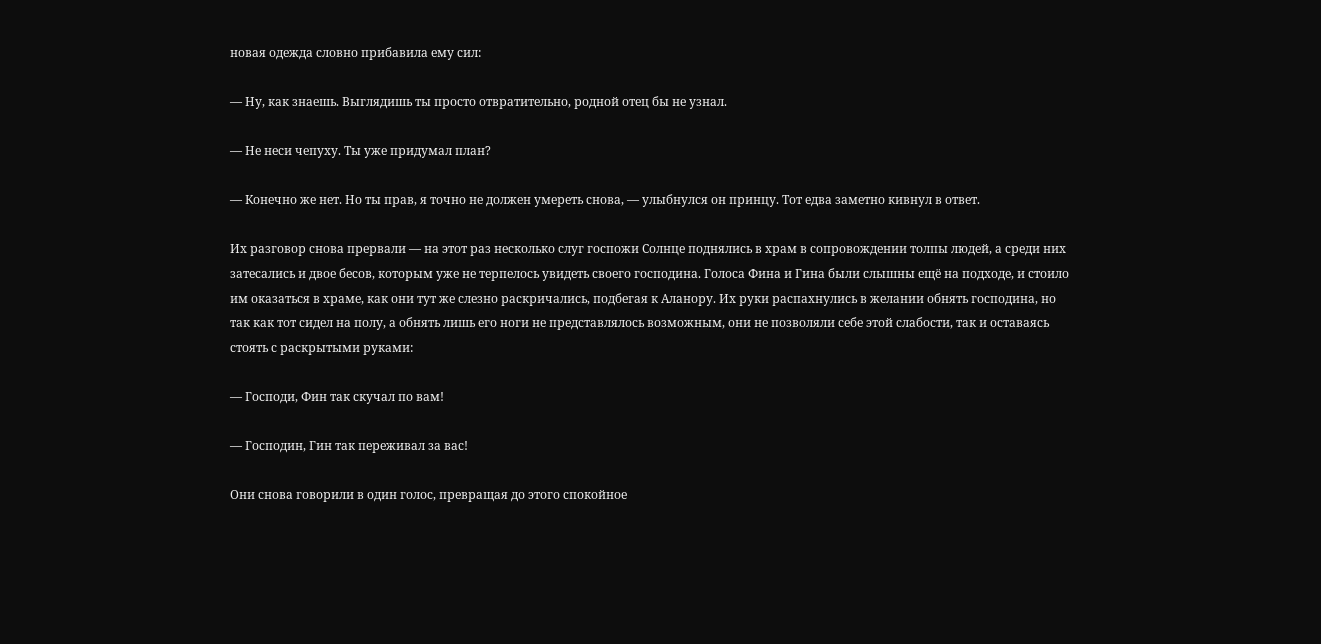новая одежда словно прибавила ему сил:

— Ну, как знаешь. Выглядишь ты просто отвратительно, родной отец бы не узнал.

— Не неси чепуху. Ты уже придумал план?

— Конечно же нет. Но ты прав, я точно не должен умереть снова, — улыбнулся он принцу. Тот едва заметно кивнул в ответ.

Их разговор снова прервали — на этот раз несколько слуг госпожи Солнце поднялись в храм в сопровождении толпы людей, а среди них затесались и двое бесов, которым уже не терпелось увидеть своего господина. Голоса Фина и Гина были слышны ещё на подходе, и стоило им оказаться в храме, как они тут же слезно раскричались, подбегая к Аланору. Их руки распахнулись в желании обнять господина, но так как тот сидел на полу, а обнять лишь его ноги не представлялось возможным, они не позволяли себе этой слабости, так и оставаясь стоять с раскрытыми руками:

— Господи, Фин так скучал по вам!

— Господин, Гин так переживал за вас!

Они снова говорили в один голос, превращая до этого спокойное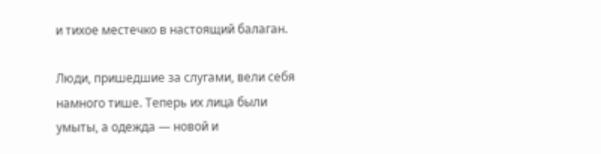и тихое местечко в настоящий балаган.

Люди, пришедшие за слугами, вели себя намного тише. Теперь их лица были умыты, а одежда — новой и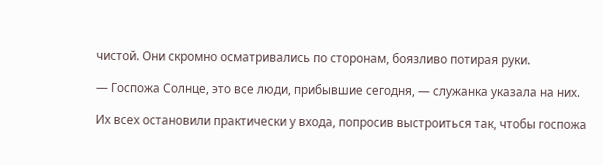чистой. Они скромно осматривались по сторонам, боязливо потирая руки.

— Госпожа Солнце, это все люди, прибывшие сегодня, — служанка указала на них.

Их всех остановили практически у входа, попросив выстроиться так, чтобы госпожа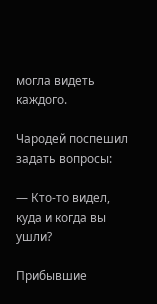могла видеть каждого.

Чародей поспешил задать вопросы:

— Кто-то видел, куда и когда вы ушли?

Прибывшие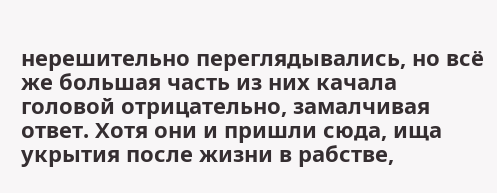нерешительно переглядывались, но всё же большая часть из них качала головой отрицательно, замалчивая ответ. Хотя они и пришли сюда, ища укрытия после жизни в рабстве,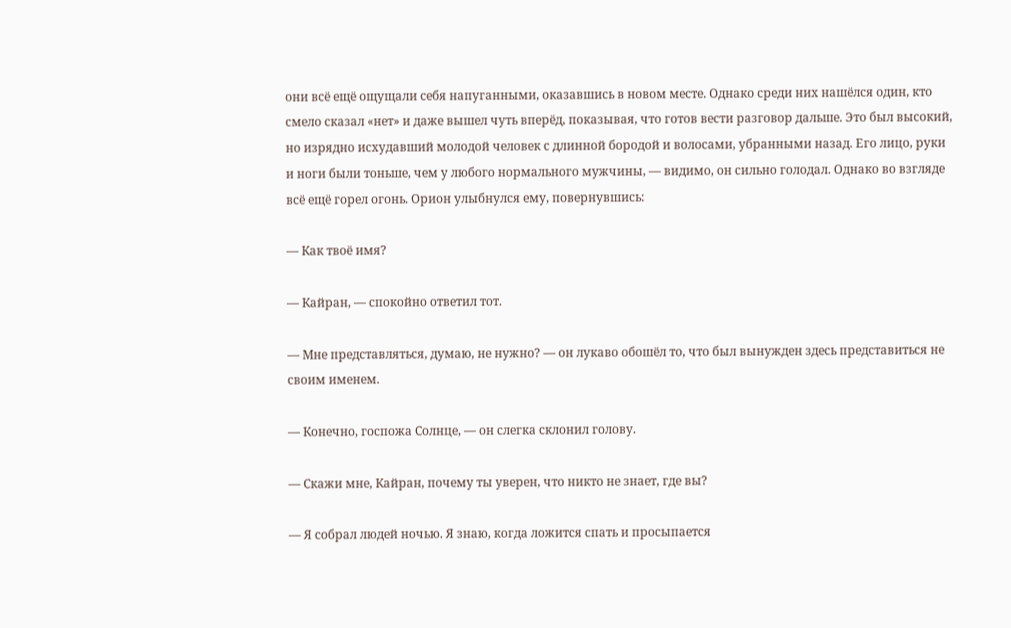они всё ещё ощущали себя напуганными, оказавшись в новом месте. Однако среди них нашёлся один, кто смело сказал «нет» и даже вышел чуть вперёд, показывая, что готов вести разговор дальше. Это был высокий, но изрядно исхудавший молодой человек с длинной бородой и волосами, убранными назад. Его лицо, руки и ноги были тоньше, чем у любого нормального мужчины, — видимо, он сильно голодал. Однако во взгляде всё ещё горел огонь. Орион улыбнулся ему, повернувшись:

— Как твоё имя?

— Кайран, — спокойно ответил тот.

— Мне представляться, думаю, не нужно? — он лукаво обошёл то, что был вынужден здесь представиться не своим именем.

— Конечно, госпожа Солнце, — он слегка склонил голову.

— Скажи мне, Кайран, почему ты уверен, что никто не знает, где вы?

— Я собрал людей ночью. Я знаю, когда ложится спать и просыпается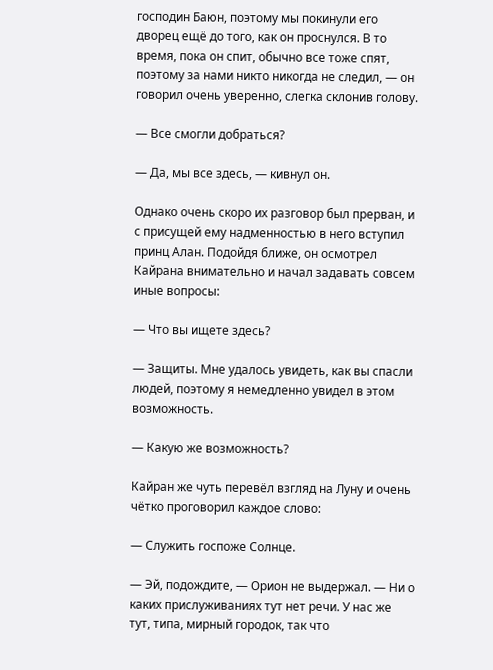господин Баюн, поэтому мы покинули его дворец ещё до того, как он проснулся. В то время, пока он спит, обычно все тоже спят, поэтому за нами никто никогда не следил, — он говорил очень уверенно, слегка склонив голову.

— Все смогли добраться?

— Да, мы все здесь, — кивнул он.

Однако очень скоро их разговор был прерван, и с присущей ему надменностью в него вступил принц Алан. Подойдя ближе, он осмотрел Кайрана внимательно и начал задавать совсем иные вопросы:

— Что вы ищете здесь?

— Защиты. Мне удалось увидеть, как вы спасли людей, поэтому я немедленно увидел в этом возможность.

— Какую же возможность?

Кайран же чуть перевёл взгляд на Луну и очень чётко проговорил каждое слово:

— Служить госпоже Солнце.

— Эй, подождите, — Орион не выдержал. — Ни о каких прислуживаниях тут нет речи. У нас же тут, типа, мирный городок, так что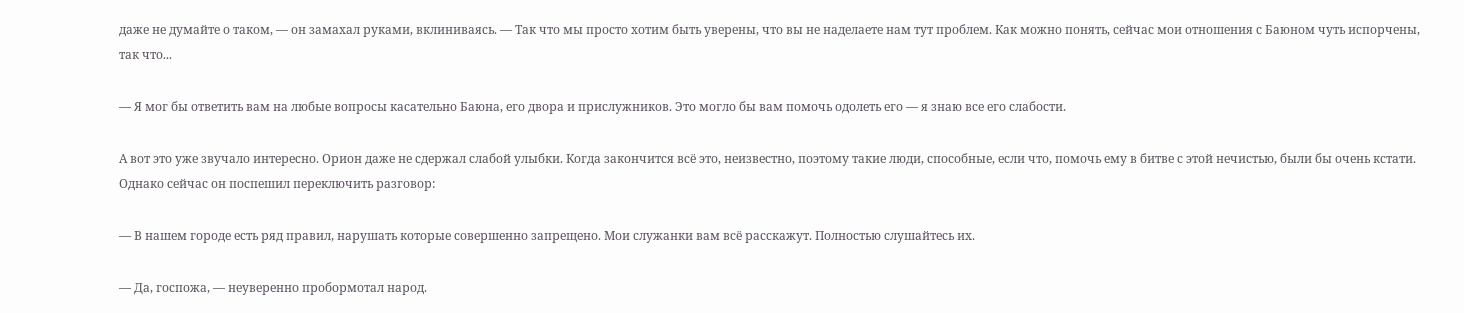даже не думайте о таком, — он замахал руками, вклиниваясь. — Так что мы просто хотим быть уверены, что вы не наделаете нам тут проблем. Как можно понять, сейчас мои отношения с Баюном чуть испорчены, так что...

— Я мог бы ответить вам на любые вопросы касательно Баюна, его двора и прислужников. Это могло бы вам помочь одолеть его — я знаю все его слабости.

А вот это уже звучало интересно. Орион даже не сдержал слабой улыбки. Когда закончится всё это, неизвестно, поэтому такие люди, способные, если что, помочь ему в битве с этой нечистью, были бы очень кстати. Однако сейчас он поспешил переключить разговор:

— В нашем городе есть ряд правил, нарушать которые совершенно запрещено. Мои служанки вам всё расскажут. Полностью слушайтесь их.

— Да, госпожа, — неуверенно пробормотал народ.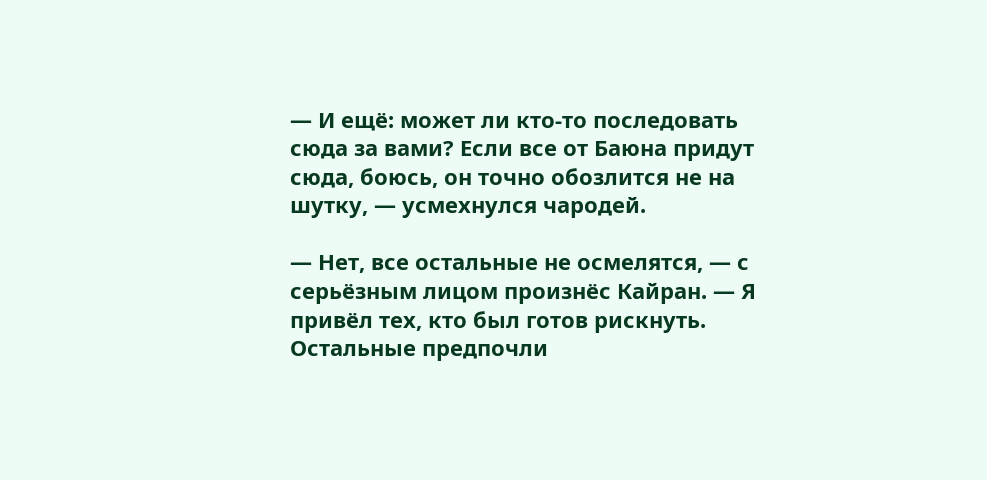— И ещё: может ли кто-то последовать сюда за вами? Если все от Баюна придут сюда, боюсь, он точно обозлится не на шутку, — усмехнулся чародей.

— Нет, все остальные не осмелятся, — с серьёзным лицом произнёс Кайран. — Я привёл тех, кто был готов рискнуть. Остальные предпочли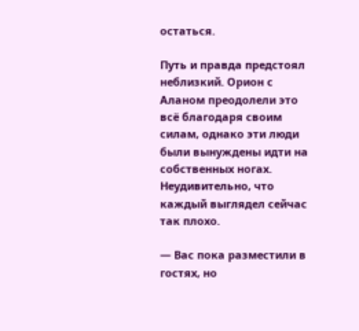остаться.

Путь и правда предстоял неблизкий. Орион с Аланом преодолели это всё благодаря своим силам, однако эти люди были вынуждены идти на собственных ногах. Неудивительно, что каждый выглядел сейчас так плохо.

— Вас пока разместили в гостях, но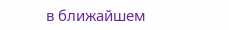в ближайшем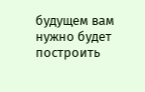будущем вам нужно будет построить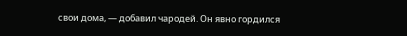свои дома, — добавил чародей. Он явно гордился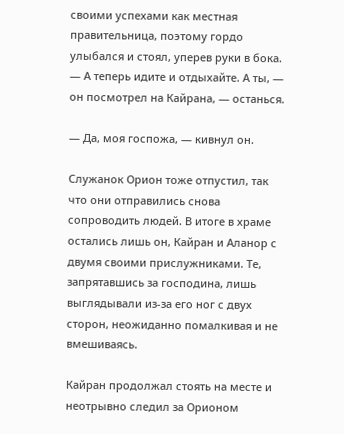своими успехами как местная правительница, поэтому гордо улыбался и стоял, уперев руки в бока. — А теперь идите и отдыхайте. А ты, — он посмотрел на Кайрана, — останься.

— Да, моя госпожа, — кивнул он.

Служанок Орион тоже отпустил, так что они отправились снова сопроводить людей. В итоге в храме остались лишь он, Кайран и Аланор с двумя своими прислужниками. Те, запрятавшись за господина, лишь выглядывали из-за его ног с двух сторон, неожиданно помалкивая и не вмешиваясь.

Кайран продолжал стоять на месте и неотрывно следил за Орионом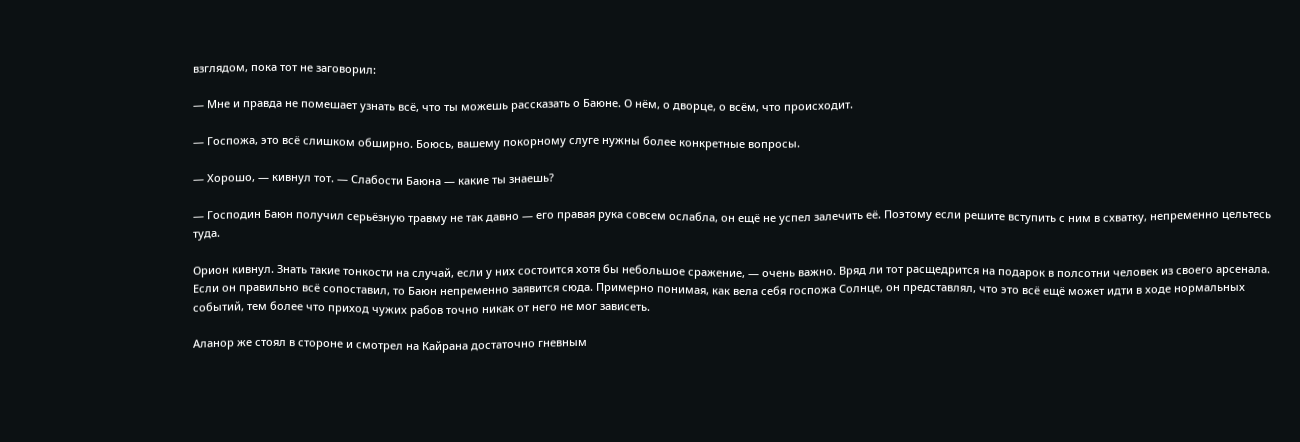взглядом, пока тот не заговорил:

— Мне и правда не помешает узнать всё, что ты можешь рассказать о Баюне. О нём, о дворце, о всём, что происходит.

— Госпожа, это всё слишком обширно. Боюсь, вашему покорному слуге нужны более конкретные вопросы.

— Хорошо, — кивнул тот. — Слабости Баюна — какие ты знаешь?

— Господин Баюн получил серьёзную травму не так давно — его правая рука совсем ослабла, он ещё не успел залечить её. Поэтому если решите вступить с ним в схватку, непременно цельтесь туда.

Орион кивнул. Знать такие тонкости на случай, если у них состоится хотя бы небольшое сражение, — очень важно. Вряд ли тот расщедрится на подарок в полсотни человек из своего арсенала. Если он правильно всё сопоставил, то Баюн непременно заявится сюда. Примерно понимая, как вела себя госпожа Солнце, он представлял, что это всё ещё может идти в ходе нормальных событий, тем более что приход чужих рабов точно никак от него не мог зависеть.

Аланор же стоял в стороне и смотрел на Кайрана достаточно гневным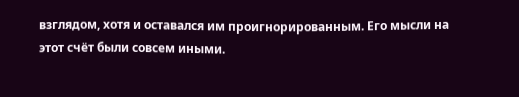взглядом, хотя и оставался им проигнорированным. Его мысли на этот счёт были совсем иными.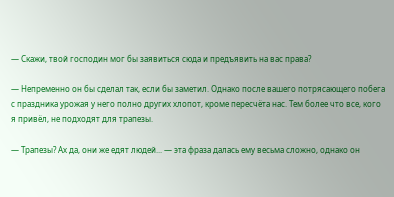— Скажи, твой господин мог бы заявиться сюда и предъявить на вас права?

— Непременно он бы сделал так, если бы заметил. Однако после вашего потрясающего побега с праздника урожая у него полно других хлопот, кроме пересчёта нас. Тем более что все, кого я привёл, не подходят для трапезы.

— Трапезы? Ах да, они же едят людей... — эта фраза далась ему весьма сложно, однако он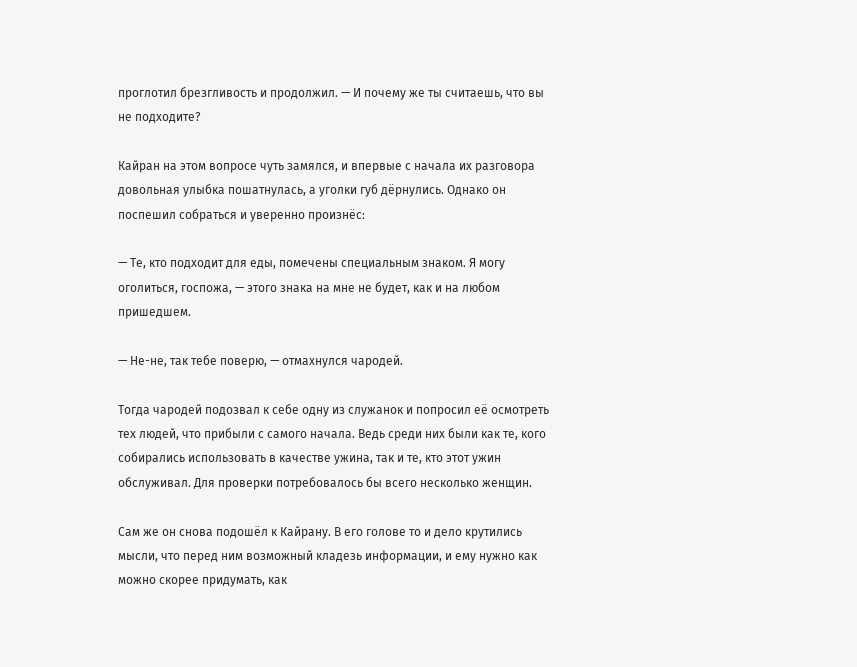проглотил брезгливость и продолжил. — И почему же ты считаешь, что вы не подходите?

Кайран на этом вопросе чуть замялся, и впервые с начала их разговора довольная улыбка пошатнулась, а уголки губ дёрнулись. Однако он поспешил собраться и уверенно произнёс:

— Те, кто подходит для еды, помечены специальным знаком. Я могу оголиться, госпожа, — этого знака на мне не будет, как и на любом пришедшем.

— Не-не, так тебе поверю, — отмахнулся чародей.

Тогда чародей подозвал к себе одну из служанок и попросил её осмотреть тех людей, что прибыли с самого начала. Ведь среди них были как те, кого собирались использовать в качестве ужина, так и те, кто этот ужин обслуживал. Для проверки потребовалось бы всего несколько женщин.

Сам же он снова подошёл к Кайрану. В его голове то и дело крутились мысли, что перед ним возможный кладезь информации, и ему нужно как можно скорее придумать, как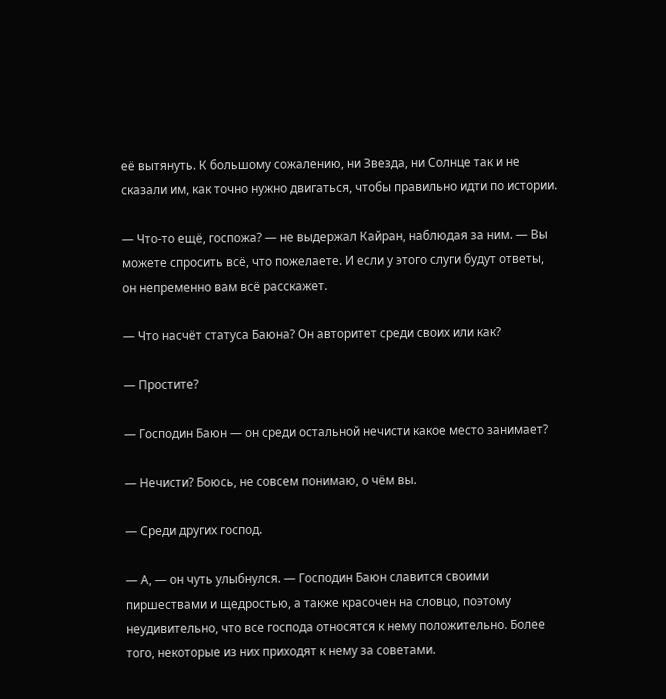её вытянуть. К большому сожалению, ни Звезда, ни Солнце так и не сказали им, как точно нужно двигаться, чтобы правильно идти по истории.

— Что-то ещё, госпожа? — не выдержал Кайран, наблюдая за ним. — Вы можете спросить всё, что пожелаете. И если у этого слуги будут ответы, он непременно вам всё расскажет.

— Что насчёт статуса Баюна? Он авторитет среди своих или как?

— Простите?

— Господин Баюн — он среди остальной нечисти какое место занимает?

— Нечисти? Боюсь, не совсем понимаю, о чём вы.

— Среди других господ.

— А, — он чуть улыбнулся. — Господин Баюн славится своими пиршествами и щедростью, а также красочен на словцо, поэтому неудивительно, что все господа относятся к нему положительно. Более того, некоторые из них приходят к нему за советами.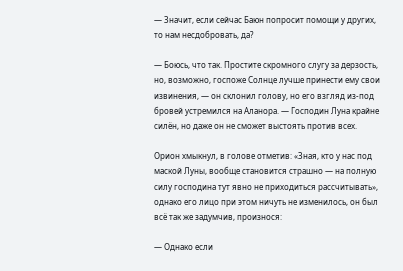— Значит, если сейчас Баюн попросит помощи у других, то нам несдобровать, да?

— Боюсь, что так. Простите скромного слугу за дерзость, но, возможно, госпоже Солнце лучше принести ему свои извинения, — он склонил голову, но его взгляд из-под бровей устремился на Аланора. — Господин Луна крайне силён, но даже он не сможет выстоять против всех.

Орион хмыкнул, в голове отметив: «Зная, кто у нас под маской Луны, вообще становится страшно — на полную силу господина тут явно не приходиться рассчитывать», однако его лицо при этом ничуть не изменилось, он был всё так же задумчив, произнося:

— Однако если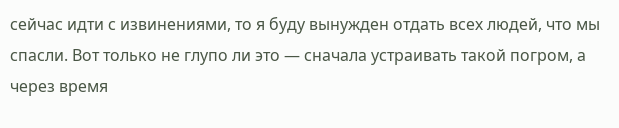сейчас идти с извинениями, то я буду вынужден отдать всех людей, что мы спасли. Вот только не глупо ли это — сначала устраивать такой погром, а через время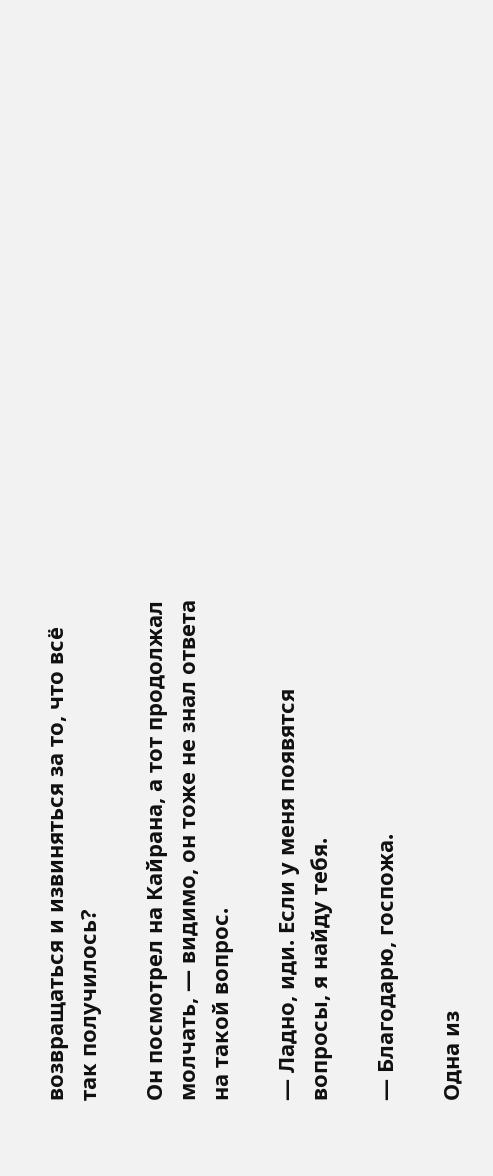возвращаться и извиняться за то, что всё так получилось?

Он посмотрел на Кайрана, а тот продолжал молчать, — видимо, он тоже не знал ответа на такой вопрос.

— Ладно, иди. Если у меня появятся вопросы, я найду тебя.

— Благодарю, госпожа.

Одна из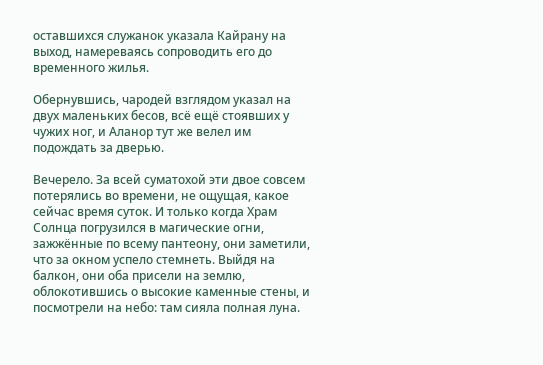оставшихся служанок указала Кайрану на выход, намереваясь сопроводить его до временного жилья.

Обернувшись, чародей взглядом указал на двух маленьких бесов, всё ещё стоявших у чужих ног, и Аланор тут же велел им подождать за дверью.

Вечерело. За всей суматохой эти двое совсем потерялись во времени, не ощущая, какое сейчас время суток. И только когда Храм Солнца погрузился в магические огни, зажжённые по всему пантеону, они заметили, что за окном успело стемнеть. Выйдя на балкон, они оба присели на землю, облокотившись о высокие каменные стены, и посмотрели на небо: там сияла полная луна.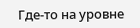Где-то на уровне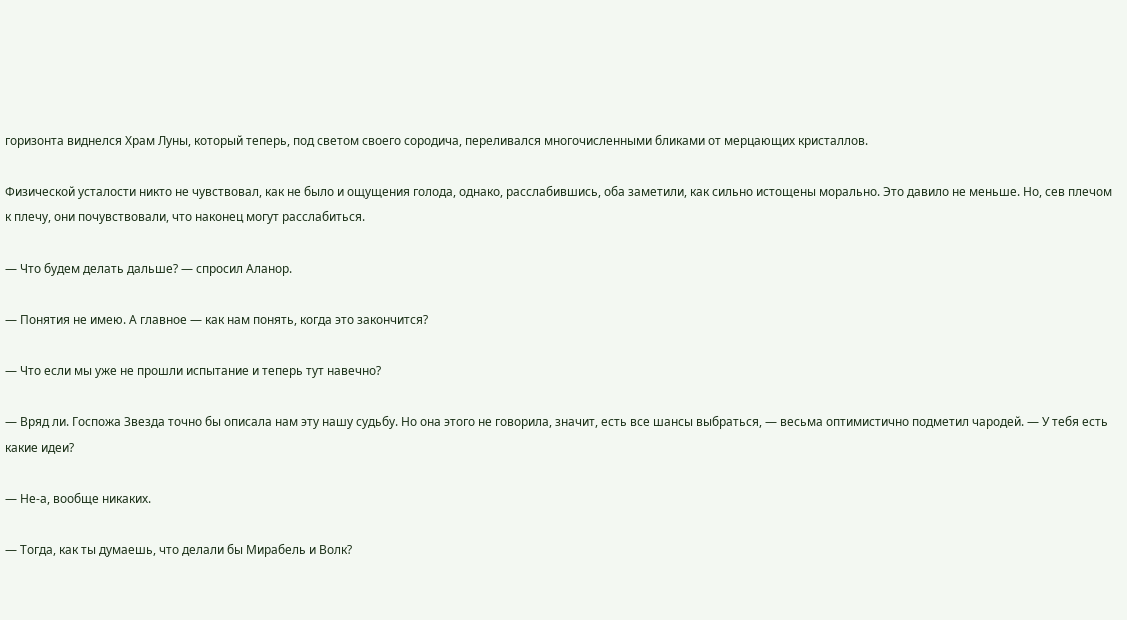горизонта виднелся Храм Луны, который теперь, под светом своего сородича, переливался многочисленными бликами от мерцающих кристаллов.

Физической усталости никто не чувствовал, как не было и ощущения голода, однако, расслабившись, оба заметили, как сильно истощены морально. Это давило не меньше. Но, сев плечом к плечу, они почувствовали, что наконец могут расслабиться.

— Что будем делать дальше? — спросил Аланор.

— Понятия не имею. А главное — как нам понять, когда это закончится?

— Что если мы уже не прошли испытание и теперь тут навечно?

— Вряд ли. Госпожа Звезда точно бы описала нам эту нашу судьбу. Но она этого не говорила, значит, есть все шансы выбраться, — весьма оптимистично подметил чародей. — У тебя есть какие идеи?

— Не-а, вообще никаких.

— Тогда, как ты думаешь, что делали бы Мирабель и Волк?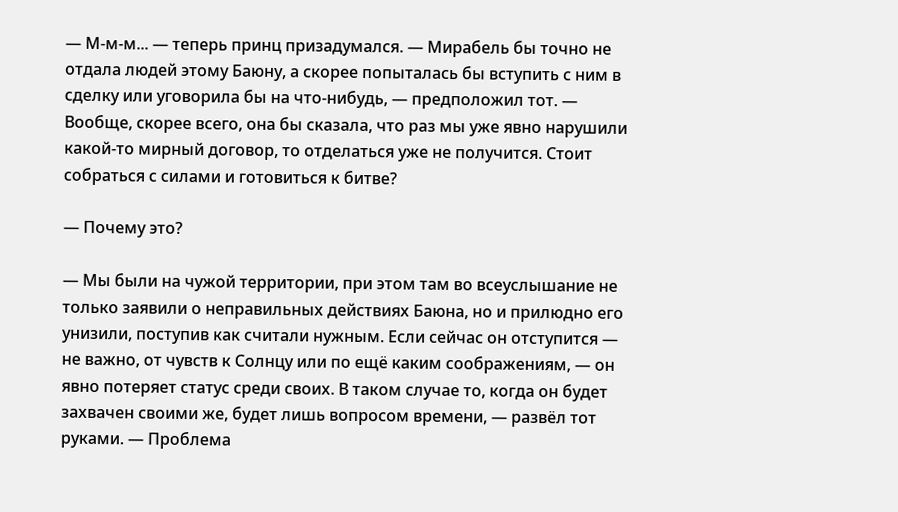— М-м-м... — теперь принц призадумался. — Мирабель бы точно не отдала людей этому Баюну, а скорее попыталась бы вступить с ним в сделку или уговорила бы на что-нибудь, — предположил тот. — Вообще, скорее всего, она бы сказала, что раз мы уже явно нарушили какой-то мирный договор, то отделаться уже не получится. Стоит собраться с силами и готовиться к битве?

— Почему это?

— Мы были на чужой территории, при этом там во всеуслышание не только заявили о неправильных действиях Баюна, но и прилюдно его унизили, поступив как считали нужным. Если сейчас он отступится — не важно, от чувств к Солнцу или по ещё каким соображениям, — он явно потеряет статус среди своих. В таком случае то, когда он будет захвачен своими же, будет лишь вопросом времени, — развёл тот руками. — Проблема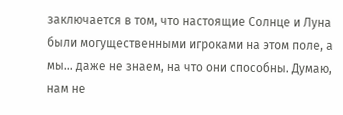заключается в том, что настоящие Солнце и Луна были могущественными игроками на этом поле, а мы... даже не знаем, на что они способны. Думаю, нам не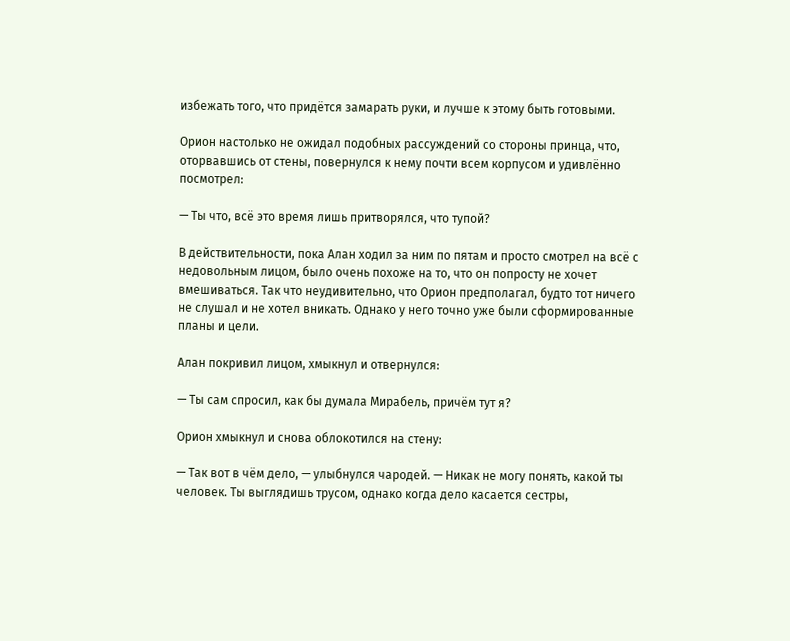избежать того, что придётся замарать руки, и лучше к этому быть готовыми.

Орион настолько не ожидал подобных рассуждений со стороны принца, что, оторвавшись от стены, повернулся к нему почти всем корпусом и удивлённо посмотрел:

— Ты что, всё это время лишь притворялся, что тупой?

В действительности, пока Алан ходил за ним по пятам и просто смотрел на всё с недовольным лицом, было очень похоже на то, что он попросту не хочет вмешиваться. Так что неудивительно, что Орион предполагал, будто тот ничего не слушал и не хотел вникать. Однако у него точно уже были сформированные планы и цели.

Алан покривил лицом, хмыкнул и отвернулся:

— Ты сам спросил, как бы думала Мирабель, причём тут я?

Орион хмыкнул и снова облокотился на стену:

— Так вот в чём дело, — улыбнулся чародей. — Никак не могу понять, какой ты человек. Ты выглядишь трусом, однако когда дело касается сестры,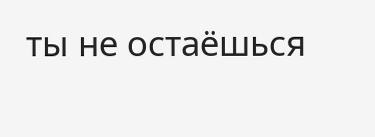ты не остаёшься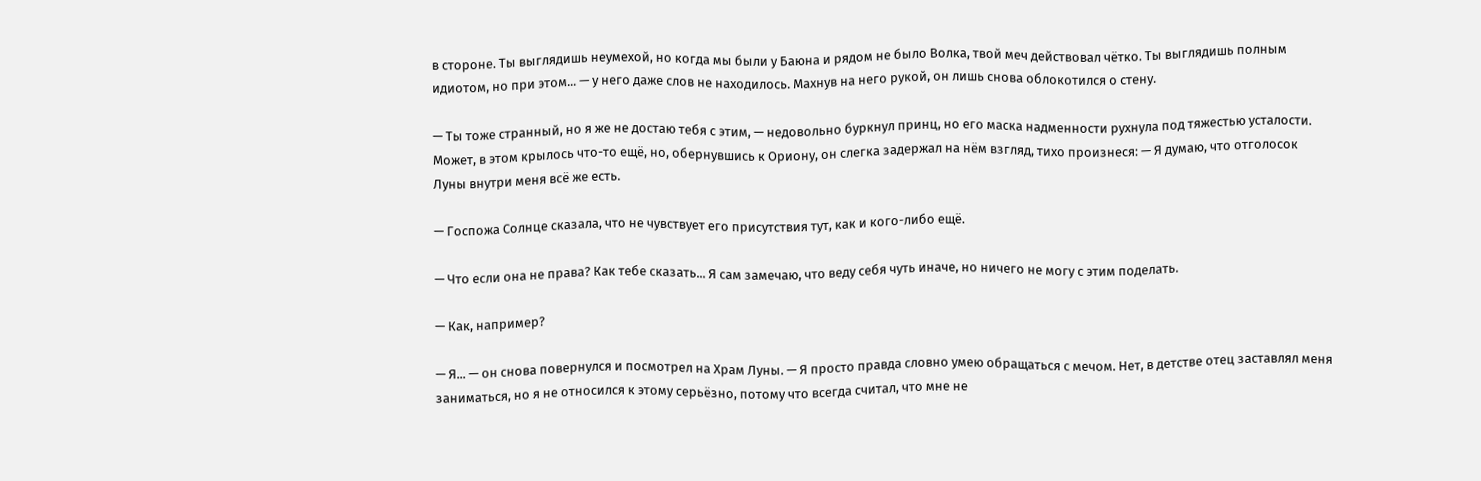в стороне. Ты выглядишь неумехой, но когда мы были у Баюна и рядом не было Волка, твой меч действовал чётко. Ты выглядишь полным идиотом, но при этом... — у него даже слов не находилось. Махнув на него рукой, он лишь снова облокотился о стену.

— Ты тоже странный, но я же не достаю тебя с этим, — недовольно буркнул принц, но его маска надменности рухнула под тяжестью усталости. Может, в этом крылось что-то ещё, но, обернувшись к Ориону, он слегка задержал на нём взгляд, тихо произнеся: — Я думаю, что отголосок Луны внутри меня всё же есть.

— Госпожа Солнце сказала, что не чувствует его присутствия тут, как и кого-либо ещё.

— Что если она не права? Как тебе сказать... Я сам замечаю, что веду себя чуть иначе, но ничего не могу с этим поделать.

— Как, например?

— Я... — он снова повернулся и посмотрел на Храм Луны. — Я просто правда словно умею обращаться с мечом. Нет, в детстве отец заставлял меня заниматься, но я не относился к этому серьёзно, потому что всегда считал, что мне не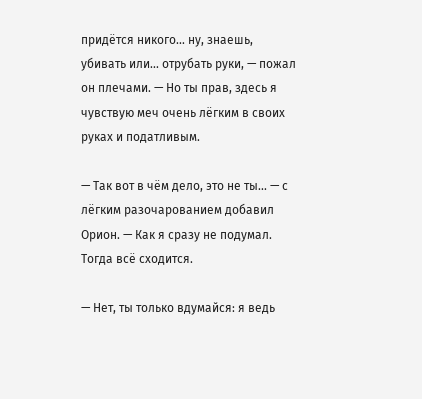придётся никого... ну, знаешь, убивать или... отрубать руки, — пожал он плечами. — Но ты прав, здесь я чувствую меч очень лёгким в своих руках и податливым.

— Так вот в чём дело, это не ты... — с лёгким разочарованием добавил Орион. — Как я сразу не подумал. Тогда всё сходится.

— Нет, ты только вдумайся: я ведь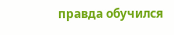правда обучился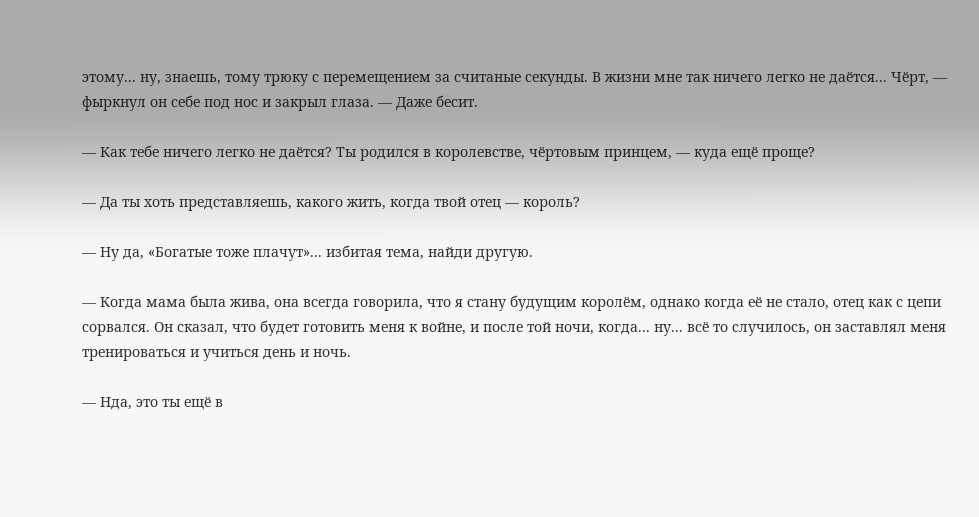этому... ну, знаешь, тому трюку с перемещением за считаные секунды. В жизни мне так ничего легко не даётся... Чёрт, — фыркнул он себе под нос и закрыл глаза. — Даже бесит.

— Как тебе ничего легко не даётся? Ты родился в королевстве, чёртовым принцем, — куда ещё проще?

— Да ты хоть представляешь, какого жить, когда твой отец — король?

— Ну да, «Богатые тоже плачут»... избитая тема, найди другую.

— Когда мама была жива, она всегда говорила, что я стану будущим королём, однако когда её не стало, отец как с цепи сорвался. Он сказал, что будет готовить меня к войне, и после той ночи, когда... ну... всё то случилось, он заставлял меня тренироваться и учиться день и ночь.

— Нда, это ты ещё в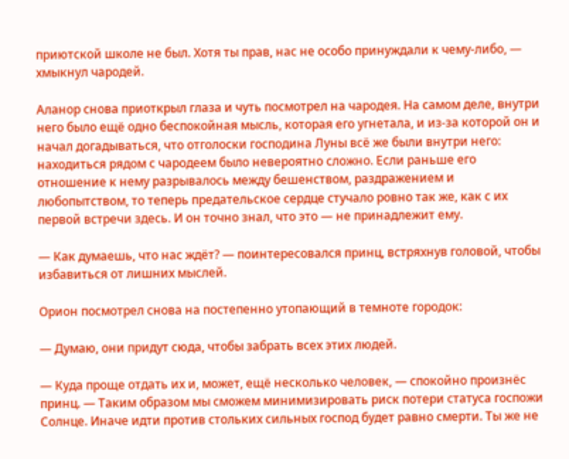приютской школе не был. Хотя ты прав, нас не особо принуждали к чему-либо, — хмыкнул чародей.

Аланор снова приоткрыл глаза и чуть посмотрел на чародея. На самом деле, внутри него было ещё одно беспокойная мысль, которая его угнетала, и из-за которой он и начал догадываться, что отголоски господина Луны всё же были внутри него: находиться рядом с чародеем было невероятно сложно. Если раньше его отношение к нему разрывалось между бешенством, раздражением и любопытством, то теперь предательское сердце стучало ровно так же, как с их первой встречи здесь. И он точно знал, что это — не принадлежит ему.

— Как думаешь, что нас ждёт? — поинтересовался принц, встряхнув головой, чтобы избавиться от лишних мыслей.

Орион посмотрел снова на постепенно утопающий в темноте городок:

— Думаю, они придут сюда, чтобы забрать всех этих людей.

— Куда проще отдать их и, может, ещё несколько человек, — спокойно произнёс принц. — Таким образом мы сможем минимизировать риск потери статуса госпожи Солнце. Иначе идти против стольких сильных господ будет равно смерти. Ты же не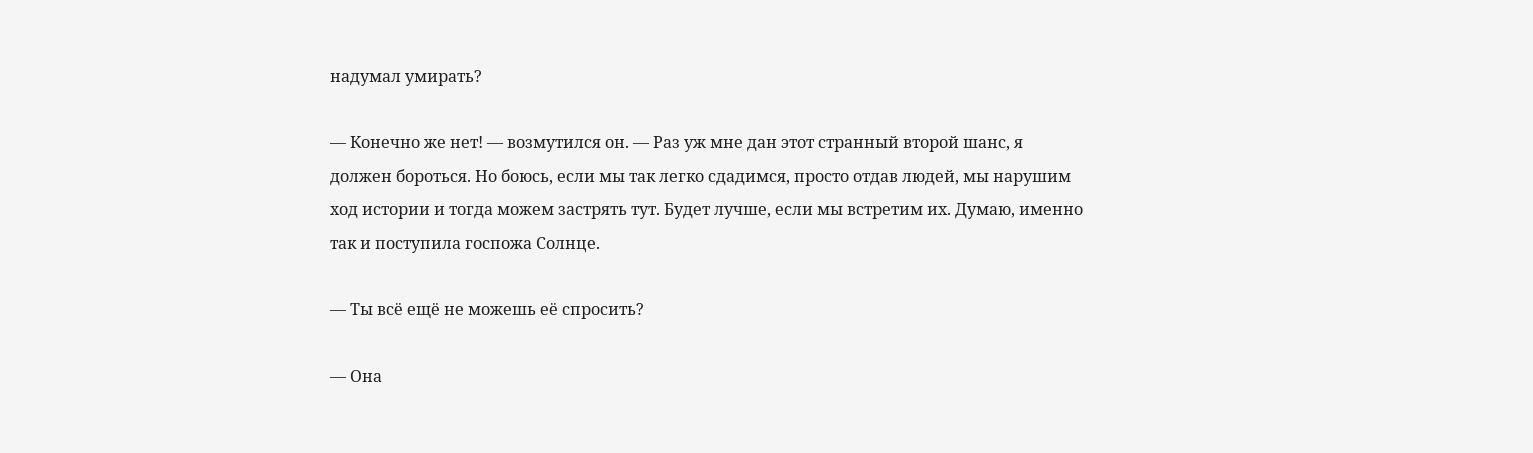надумал умирать?

— Конечно же нет! — возмутился он. — Раз уж мне дан этот странный второй шанс, я должен бороться. Но боюсь, если мы так легко сдадимся, просто отдав людей, мы нарушим ход истории и тогда можем застрять тут. Будет лучше, если мы встретим их. Думаю, именно так и поступила госпожа Солнце.

— Ты всё ещё не можешь её спросить?

— Она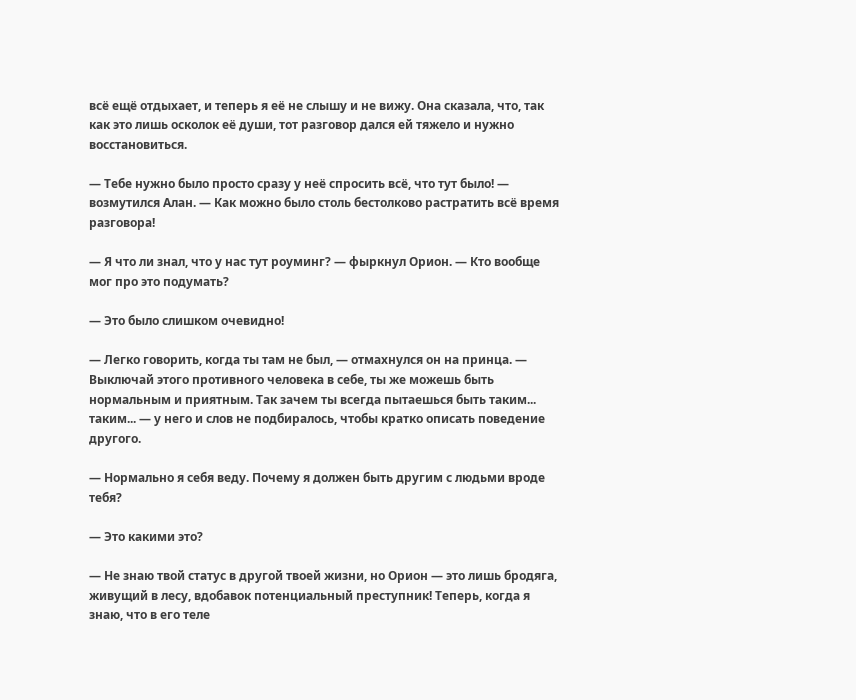всё ещё отдыхает, и теперь я её не слышу и не вижу. Она сказала, что, так как это лишь осколок её души, тот разговор дался ей тяжело и нужно восстановиться.

— Тебе нужно было просто сразу у неё спросить всё, что тут было! — возмутился Алан. — Как можно было столь бестолково растратить всё время разговора!

— Я что ли знал, что у нас тут роуминг? — фыркнул Орион. — Кто вообще мог про это подумать?

— Это было слишком очевидно!

— Легко говорить, когда ты там не был, — отмахнулся он на принца. — Выключай этого противного человека в себе, ты же можешь быть нормальным и приятным. Так зачем ты всегда пытаешься быть таким... таким... — у него и слов не подбиралось, чтобы кратко описать поведение другого.

— Нормально я себя веду. Почему я должен быть другим с людьми вроде тебя?

— Это какими это?

— Не знаю твой статус в другой твоей жизни, но Орион — это лишь бродяга, живущий в лесу, вдобавок потенциальный преступник! Теперь, когда я знаю, что в его теле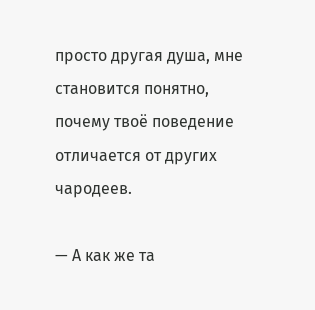просто другая душа, мне становится понятно, почему твоё поведение отличается от других чародеев.

— А как же та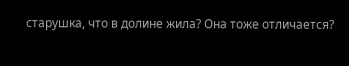старушка, что в долине жила? Она тоже отличается?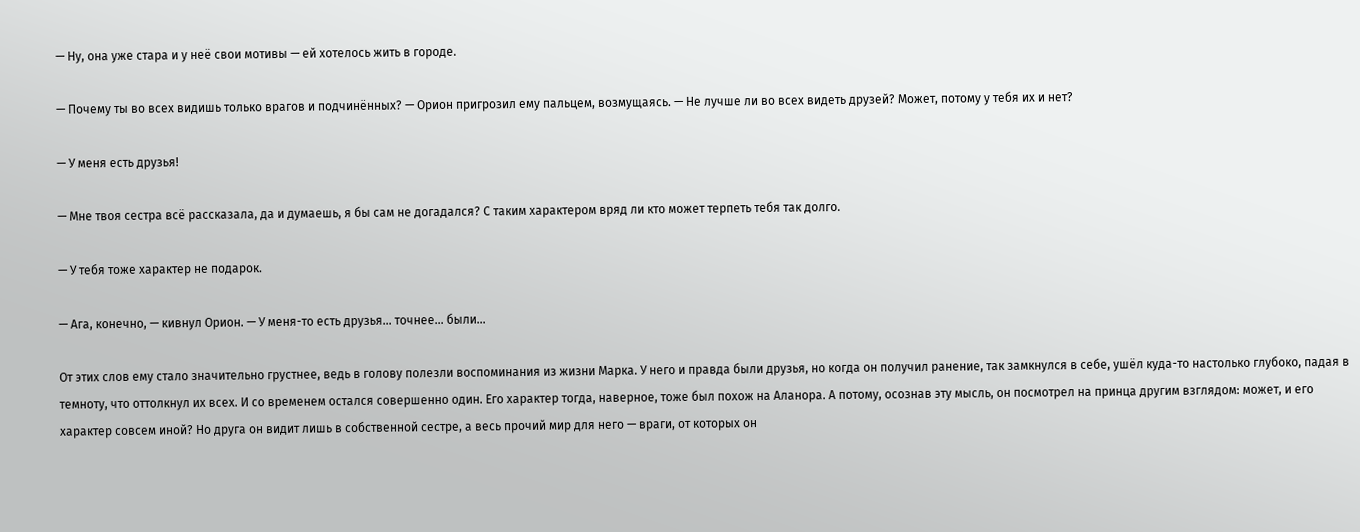— Ну, она уже стара и у неё свои мотивы — ей хотелось жить в городе.

— Почему ты во всех видишь только врагов и подчинённых? — Орион пригрозил ему пальцем, возмущаясь. — Не лучше ли во всех видеть друзей? Может, потому у тебя их и нет?

— У меня есть друзья!

— Мне твоя сестра всё рассказала, да и думаешь, я бы сам не догадался? С таким характером вряд ли кто может терпеть тебя так долго.

— У тебя тоже характер не подарок.

— Ага, конечно, — кивнул Орион. — У меня-то есть друзья... точнее... были...

От этих слов ему стало значительно грустнее, ведь в голову полезли воспоминания из жизни Марка. У него и правда были друзья, но когда он получил ранение, так замкнулся в себе, ушёл куда-то настолько глубоко, падая в темноту, что оттолкнул их всех. И со временем остался совершенно один. Его характер тогда, наверное, тоже был похож на Аланора. А потому, осознав эту мысль, он посмотрел на принца другим взглядом: может, и его характер совсем иной? Но друга он видит лишь в собственной сестре, а весь прочий мир для него — враги, от которых он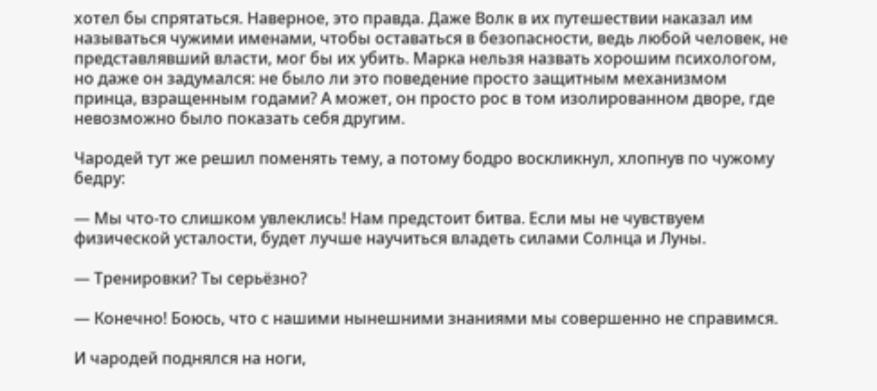хотел бы спрятаться. Наверное, это правда. Даже Волк в их путешествии наказал им называться чужими именами, чтобы оставаться в безопасности, ведь любой человек, не представлявший власти, мог бы их убить. Марка нельзя назвать хорошим психологом, но даже он задумался: не было ли это поведение просто защитным механизмом принца, взращенным годами? А может, он просто рос в том изолированном дворе, где невозможно было показать себя другим.

Чародей тут же решил поменять тему, а потому бодро воскликнул, хлопнув по чужому бедру:

— Мы что-то слишком увлеклись! Нам предстоит битва. Если мы не чувствуем физической усталости, будет лучше научиться владеть силами Солнца и Луны.

— Тренировки? Ты серьёзно?

— Конечно! Боюсь, что с нашими нынешними знаниями мы совершенно не справимся.

И чародей поднялся на ноги,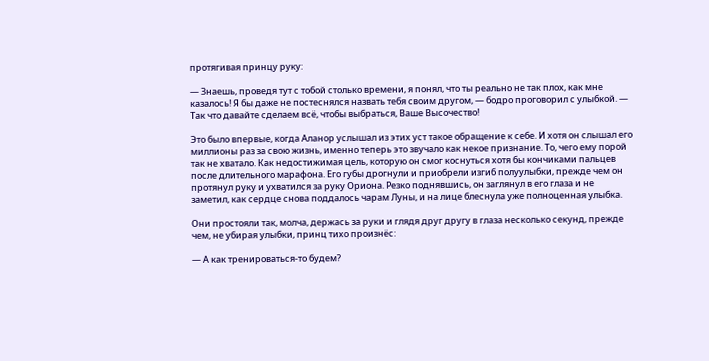протягивая принцу руку:

— Знаешь, проведя тут с тобой столько времени, я понял, что ты реально не так плох, как мне казалось! Я бы даже не постеснялся назвать тебя своим другом, — бодро проговорил с улыбкой. — Так что давайте сделаем всё, чтобы выбраться, Ваше Высочество!

Это было впервые, когда Аланор услышал из этих уст такое обращение к себе. И хотя он слышал его миллионы раз за свою жизнь, именно теперь это звучало как некое признание. То, чего ему порой так не хватало. Как недостижимая цель, которую он смог коснуться хотя бы кончиками пальцев после длительного марафона. Его губы дрогнули и приобрели изгиб полуулыбки, прежде чем он протянул руку и ухватился за руку Ориона. Резко поднявшись, он заглянул в его глаза и не заметил, как сердце снова поддалось чарам Луны, и на лице блеснула уже полноценная улыбка.

Они простояли так, молча, держась за руки и глядя друг другу в глаза несколько секунд, прежде чем, не убирая улыбки, принц тихо произнёс:

— А как тренироваться-то будем?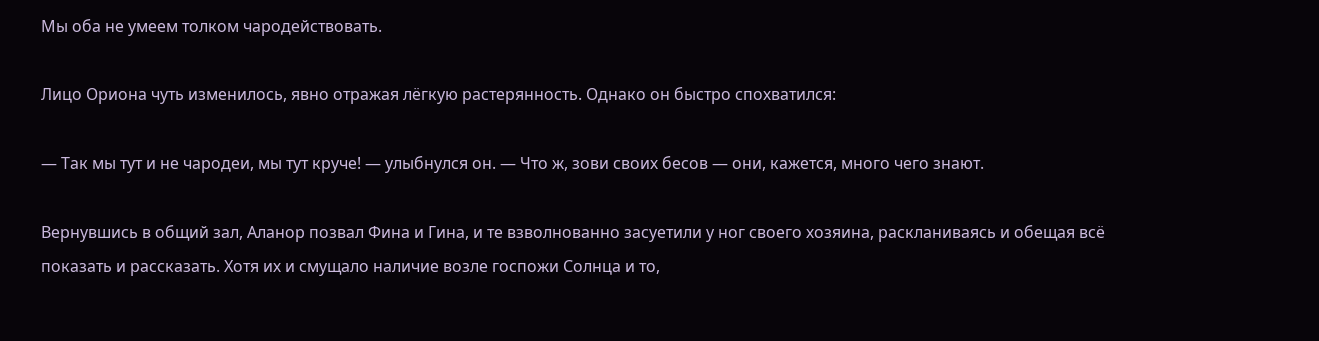Мы оба не умеем толком чародействовать.

Лицо Ориона чуть изменилось, явно отражая лёгкую растерянность. Однако он быстро спохватился:

— Так мы тут и не чародеи, мы тут круче! — улыбнулся он. — Что ж, зови своих бесов — они, кажется, много чего знают.

Вернувшись в общий зал, Аланор позвал Фина и Гина, и те взволнованно засуетили у ног своего хозяина, раскланиваясь и обещая всё показать и рассказать. Хотя их и смущало наличие возле госпожи Солнца и то,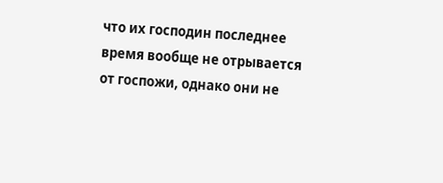что их господин последнее время вообще не отрывается от госпожи, однако они не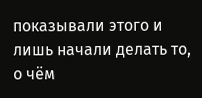показывали этого и лишь начали делать то, о чём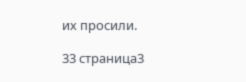их просили.

33 страница3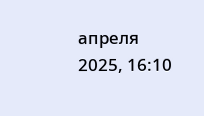апреля 2025, 16:10